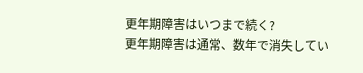更年期障害はいつまで続く?
更年期障害は通常、数年で消失してい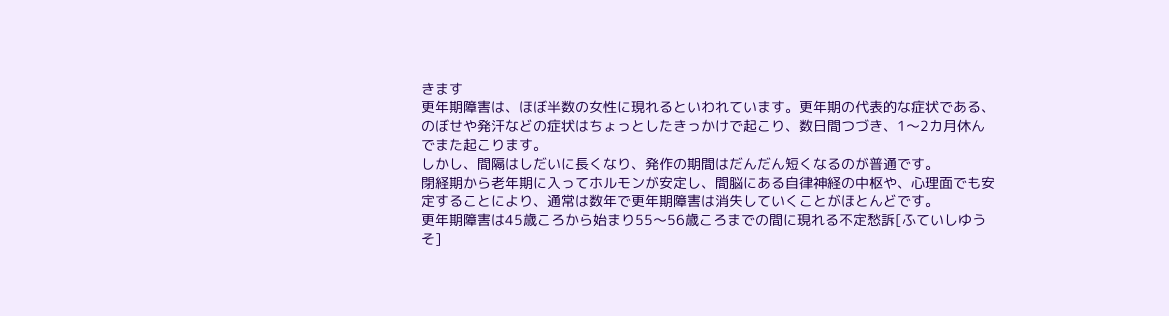きます
更年期障害は、ほぼ半数の女性に現れるといわれています。更年期の代表的な症状である、のぼせや発汗などの症状はちょっとしたきっかけで起こり、数日間つづき、1〜2カ月休んでまた起こります。
しかし、間隔はしだいに長くなり、発作の期間はだんだん短くなるのが普通です。
閉経期から老年期に入ってホルモンが安定し、間脳にある自律神経の中枢や、心理面でも安定することにより、通常は数年で更年期障害は消失していくことがほとんどです。
更年期障害は45歳ころから始まり55〜56歳ころまでの間に現れる不定愁訴[ふていしゆうそ]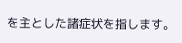を主とした諸症状を指します。